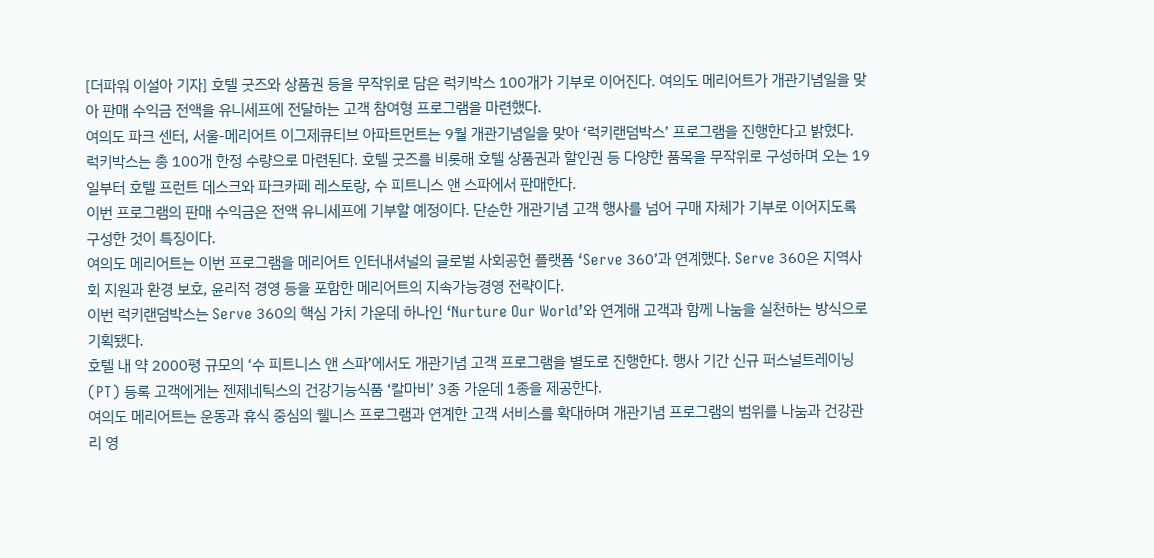[더파워 이설아 기자] 호텔 굿즈와 상품권 등을 무작위로 담은 럭키박스 100개가 기부로 이어진다. 여의도 메리어트가 개관기념일을 맞아 판매 수익금 전액을 유니세프에 전달하는 고객 참여형 프로그램을 마련했다.
여의도 파크 센터, 서울-메리어트 이그제큐티브 아파트먼트는 9월 개관기념일을 맞아 ‘럭키랜덤박스’ 프로그램을 진행한다고 밝혔다.
럭키박스는 총 100개 한정 수량으로 마련된다. 호텔 굿즈를 비롯해 호텔 상품권과 할인권 등 다양한 품목을 무작위로 구성하며 오는 19일부터 호텔 프런트 데스크와 파크카페 레스토랑, 수 피트니스 앤 스파에서 판매한다.
이번 프로그램의 판매 수익금은 전액 유니세프에 기부할 예정이다. 단순한 개관기념 고객 행사를 넘어 구매 자체가 기부로 이어지도록 구성한 것이 특징이다.
여의도 메리어트는 이번 프로그램을 메리어트 인터내셔널의 글로벌 사회공헌 플랫폼 ‘Serve 360’과 연계했다. Serve 360은 지역사회 지원과 환경 보호, 윤리적 경영 등을 포함한 메리어트의 지속가능경영 전략이다.
이번 럭키랜덤박스는 Serve 360의 핵심 가치 가운데 하나인 ‘Nurture Our World’와 연계해 고객과 함께 나눔을 실천하는 방식으로 기획됐다.
호텔 내 약 2000평 규모의 ‘수 피트니스 앤 스파’에서도 개관기념 고객 프로그램을 별도로 진행한다. 행사 기간 신규 퍼스널트레이닝(PT) 등록 고객에게는 젠제네틱스의 건강기능식품 ‘칼마비’ 3종 가운데 1종을 제공한다.
여의도 메리어트는 운동과 휴식 중심의 웰니스 프로그램과 연계한 고객 서비스를 확대하며 개관기념 프로그램의 범위를 나눔과 건강관리 영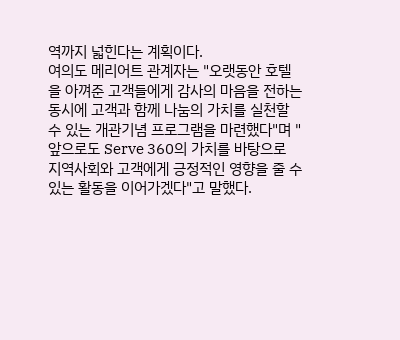역까지 넓힌다는 계획이다.
여의도 메리어트 관계자는 "오랫동안 호텔을 아껴준 고객들에게 감사의 마음을 전하는 동시에 고객과 함께 나눔의 가치를 실천할 수 있는 개관기념 프로그램을 마련했다"며 "앞으로도 Serve 360의 가치를 바탕으로 지역사회와 고객에게 긍정적인 영향을 줄 수 있는 활동을 이어가겠다"고 말했다.